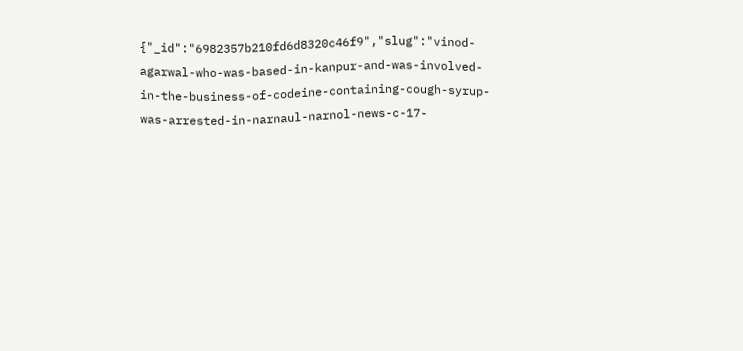{"_id":"6982357b210fd6d8320c46f9","slug":"vinod-agarwal-who-was-based-in-kanpur-and-was-involved-in-the-business-of-codeine-containing-cough-syrup-was-arrested-in-narnaul-narnol-news-c-17-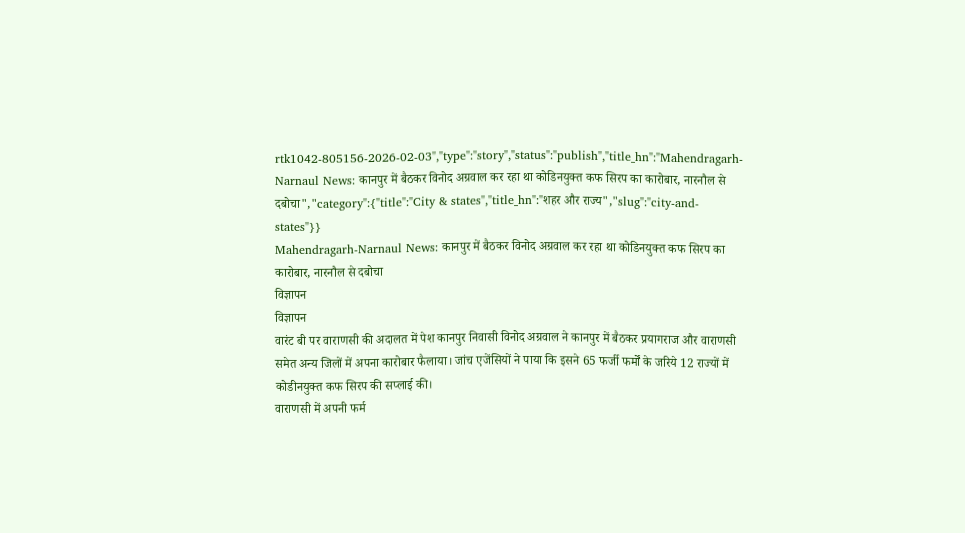rtk1042-805156-2026-02-03","type":"story","status":"publish","title_hn":"Mahendragarh-Narnaul News: कानपुर में बैठकर विनोद अग्रवाल कर रहा था कोडिनयुक्त कफ सिरप का कारोबार, नारनौल से दबोचा","category":{"title":"City & states","title_hn":"शहर और राज्य","slug":"city-and-states"}}
Mahendragarh-Narnaul News: कानपुर में बैठकर विनोद अग्रवाल कर रहा था कोडिनयुक्त कफ सिरप का कारोबार, नारनौल से दबोचा
विज्ञापन
विज्ञापन
वारंट बी पर वाराणसी की अदालत में पेश कानपुर निवासी विनोद अग्रवाल ने कानपुर में बैठकर प्रयागराज और वाराणसी समेत अन्य जिलों में अपना कारोबार फैलाया। जांच एजेंसियों ने पाया कि इसने 65 फर्जी फर्मों के जरिये 12 राज्यों में कोडीनयुक्त कफ सिरप की सप्लाई की।
वाराणसी में अपनी फर्म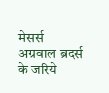मेसर्स अग्रवाल ब्रदर्स के जरिये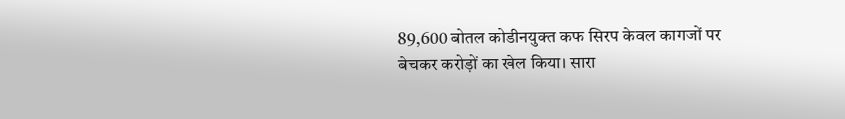89,600 बोतल कोडीनयुक्त कफ सिरप केवल कागजों पर बेचकर करोड़ों का खेल किया। सारा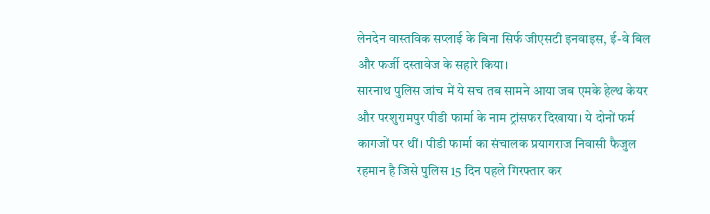लेनदेन वास्तविक सप्लाई के बिना सिर्फ जीएसटी इनवाइस, ई-वे बिल और फर्जी दस्तावेज के सहारे किया।
सारनाथ पुलिस जांच में ये सच तब सामने आया जब एमके हेल्थ केयर और परशुरामपुर पीडी फार्मा के नाम ट्रांसफर दिखाया। ये दोनों फर्म कागजों पर थीं। पीडी फार्मा का संचालक प्रयागराज निवासी फैजुल रहमान है जिसे पुलिस 15 दिन पहले गिरफ्तार कर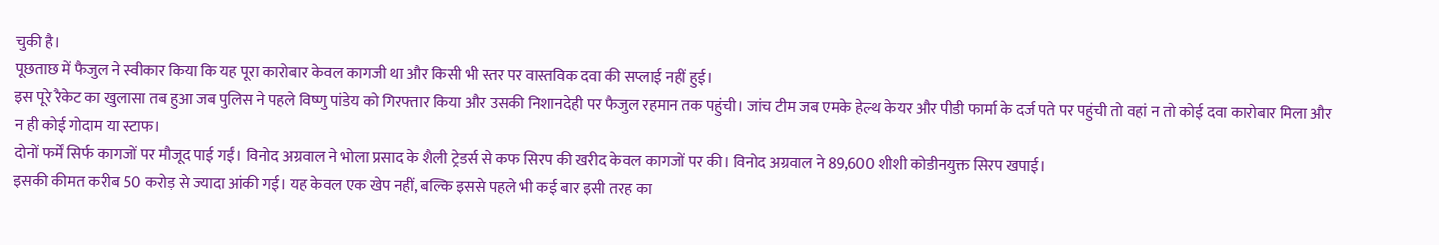चुकी है।
पूछताछ में फैजुल ने स्वीकार किया कि यह पूरा कारोबार केवल कागजी था और किसी भी स्तर पर वास्तविक दवा की सप्लाई नहीं हुई।
इस पूरे रैकेट का खुलासा तब हुआ जब पुलिस ने पहले विष्णु पांडेय को गिरफ्तार किया और उसकी निशानदेही पर फैजुल रहमान तक पहुंची। जांच टीम जब एमके हेल्थ केयर और पीडी फार्मा के दर्ज पते पर पहुंची तो वहां न तो कोई दवा कारोबार मिला और न ही कोई गोदाम या स्टाफ।
दोनों फर्में सिर्फ कागजों पर मौजूद पाई गईं। विनोद अग्रवाल ने भोला प्रसाद के शैली ट्रेडर्स से कफ सिरप की खरीद केवल कागजों पर की। विनोद अग्रवाल ने 89,600 शीशी कोडीनयुक्त सिरप खपाई।
इसकी कीमत करीब 50 करोड़ से ज्यादा आंकी गई। यह केवल एक खेप नहीं, बल्कि इससे पहले भी कई बार इसी तरह का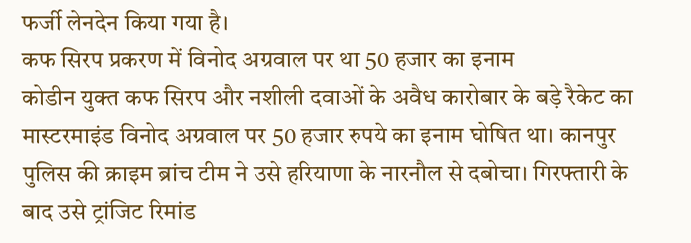फर्जी लेनदेन किया गया है।
कफ सिरप प्रकरण में विनोद अग्रवाल पर था 50 हजार का इनाम
कोडीन युक्त कफ सिरप और नशीली दवाओं के अवैध कारोबार के बड़े रैकेट का मास्टरमाइंड विनोद अग्रवाल पर 50 हजार रुपये का इनाम घोषित था। कानपुर पुलिस की क्राइम ब्रांच टीम ने उसे हरियाणा के नारनौल से दबोचा। गिरफ्तारी के बाद उसे ट्रांजिट रिमांड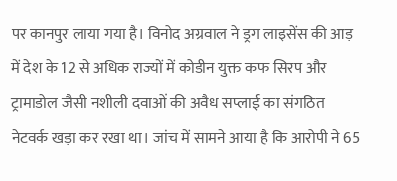पर कानपुर लाया गया है। विनोद अग्रवाल ने ड्रग लाइसेंस की आड़ में देश के 12 से अधिक राज्यों में कोडीन युक्त कफ सिरप और ट्रामाडोल जैसी नशीली दवाओं की अवैध सप्लाई का संगठित नेटवर्क खड़ा कर रखा था। जांच में सामने आया है कि आरोपी ने 65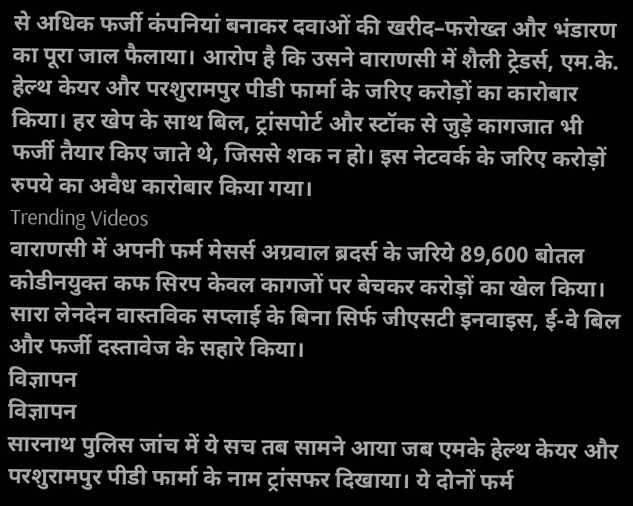से अधिक फर्जी कंपनियां बनाकर दवाओं की खरीद–फरोख्त और भंडारण का पूरा जाल फैलाया। आरोप है कि उसने वाराणसी में शैली ट्रेडर्स, एम.के. हेल्थ केयर और परशुरामपुर पीडी फार्मा के जरिए करोड़ों का कारोबार किया। हर खेप के साथ बिल, ट्रांसपोर्ट और स्टॉक से जुड़े कागजात भी फर्जी तैयार किए जाते थे, जिससे शक न हो। इस नेटवर्क के जरिए करोड़ों रुपये का अवैध कारोबार किया गया।
Trending Videos
वाराणसी में अपनी फर्म मेसर्स अग्रवाल ब्रदर्स के जरिये 89,600 बोतल कोडीनयुक्त कफ सिरप केवल कागजों पर बेचकर करोड़ों का खेल किया। सारा लेनदेन वास्तविक सप्लाई के बिना सिर्फ जीएसटी इनवाइस, ई-वे बिल और फर्जी दस्तावेज के सहारे किया।
विज्ञापन
विज्ञापन
सारनाथ पुलिस जांच में ये सच तब सामने आया जब एमके हेल्थ केयर और परशुरामपुर पीडी फार्मा के नाम ट्रांसफर दिखाया। ये दोनों फर्म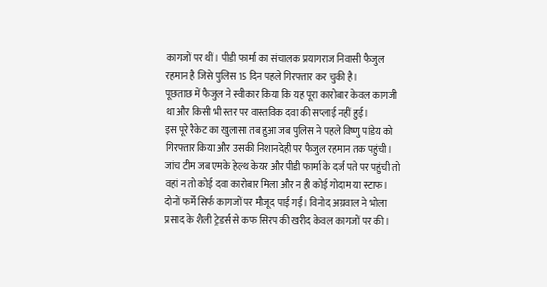कागजों पर थीं। पीडी फार्मा का संचालक प्रयागराज निवासी फैजुल रहमान है जिसे पुलिस 15 दिन पहले गिरफ्तार कर चुकी है।
पूछताछ में फैजुल ने स्वीकार किया कि यह पूरा कारोबार केवल कागजी था और किसी भी स्तर पर वास्तविक दवा की सप्लाई नहीं हुई।
इस पूरे रैकेट का खुलासा तब हुआ जब पुलिस ने पहले विष्णु पांडेय को गिरफ्तार किया और उसकी निशानदेही पर फैजुल रहमान तक पहुंची। जांच टीम जब एमके हेल्थ केयर और पीडी फार्मा के दर्ज पते पर पहुंची तो वहां न तो कोई दवा कारोबार मिला और न ही कोई गोदाम या स्टाफ।
दोनों फर्में सिर्फ कागजों पर मौजूद पाई गईं। विनोद अग्रवाल ने भोला प्रसाद के शैली ट्रेडर्स से कफ सिरप की खरीद केवल कागजों पर की।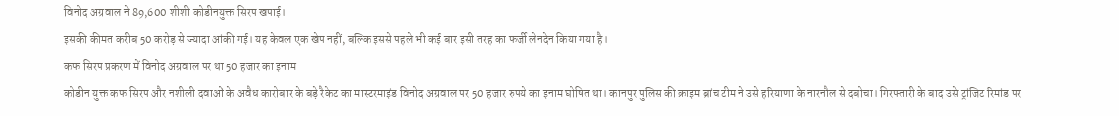विनोद अग्रवाल ने 89,600 शीशी कोडीनयुक्त सिरप खपाई।
इसकी कीमत करीब 50 करोड़ से ज्यादा आंकी गई। यह केवल एक खेप नहीं, बल्कि इससे पहले भी कई बार इसी तरह का फर्जी लेनदेन किया गया है।
कफ सिरप प्रकरण में विनोद अग्रवाल पर था 50 हजार का इनाम
कोडीन युक्त कफ सिरप और नशीली दवाओं के अवैध कारोबार के बड़े रैकेट का मास्टरमाइंड विनोद अग्रवाल पर 50 हजार रुपये का इनाम घोषित था। कानपुर पुलिस की क्राइम ब्रांच टीम ने उसे हरियाणा के नारनौल से दबोचा। गिरफ्तारी के बाद उसे ट्रांजिट रिमांड पर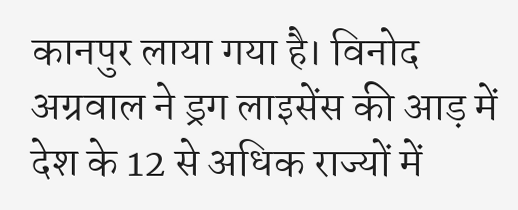कानपुर लाया गया है। विनोद अग्रवाल ने ड्रग लाइसेंस की आड़ में देश के 12 से अधिक राज्यों में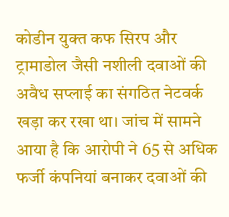कोडीन युक्त कफ सिरप और ट्रामाडोल जैसी नशीली दवाओं की अवैध सप्लाई का संगठित नेटवर्क खड़ा कर रखा था। जांच में सामने आया है कि आरोपी ने 65 से अधिक फर्जी कंपनियां बनाकर दवाओं की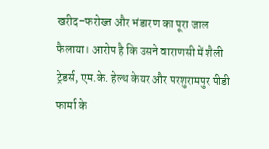खरीद–फरोख्त और भंडारण का पूरा जाल फैलाया। आरोप है कि उसने वाराणसी में शैली ट्रेडर्स, एम.के. हेल्थ केयर और परशुरामपुर पीडी फार्मा के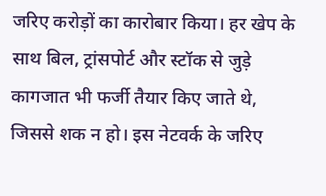जरिए करोड़ों का कारोबार किया। हर खेप के साथ बिल, ट्रांसपोर्ट और स्टॉक से जुड़े कागजात भी फर्जी तैयार किए जाते थे, जिससे शक न हो। इस नेटवर्क के जरिए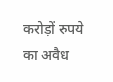करोड़ों रुपये का अवैध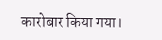कारोबार किया गया।